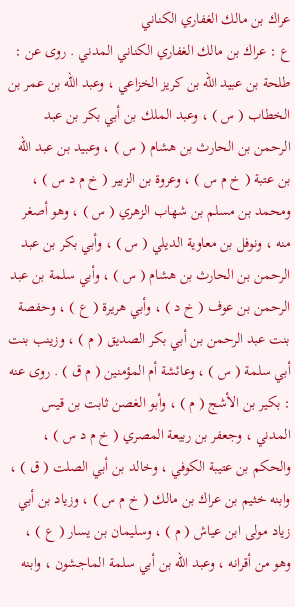عراك بن مالك الغفاري الكناني
ع : عراك بن مالك الغفاري الكناني المدني . روى عن : طلحة بن عبيد الله بن كريز الخزاعي ، وعبد الله بن عمر بن الخطاب ( س ) ، وعبد الملك بن أبي بكر بن عبد الرحمن بن الحارث بن هشام ( س ) ، وعبيد بن عبد الله بن عتبة ( خ م س ) ، وعروة بن الزبير ( خ م د س ) ، ومحمد بن مسلم بن شهاب الزهري ( س ) ، وهو أصغر منه ، ونوفل بن معاوية الديلي ( س ) ، وأبي بكر بن عبد الرحمن بن الحارث بن هشام ( س ) ، وأبي سلمة بن عبد الرحمن بن عوف ( خ د ) ، وأبي هريرة ( ع ) ، وحفصة بنت عبد الرحمن بن أبي بكر الصديق ( م ) ، وزينب بنت أبي سلمة ( س ) ، وعائشة أم المؤمنين ( م ق ) . روى عنه : بكير بن الأشج ( م ) ، وأبو الغصن ثابت بن قيس المدني ، وجعفر بن ربيعة المصري ( خ م د س ) ، والحكم بن عتيبة الكوفي ، وخالد بن أبي الصلت ( ق ) ، وابنه خثيم بن عراك بن مالك ( خ م س ) ، وزياد بن أبي زياد مولى ابن عياش ( م ) ، وسليمان بن يسار ( ع ) ، وهو من أقرانه ، وعبد الله بن أبي سلمة الماجشون ، وابنه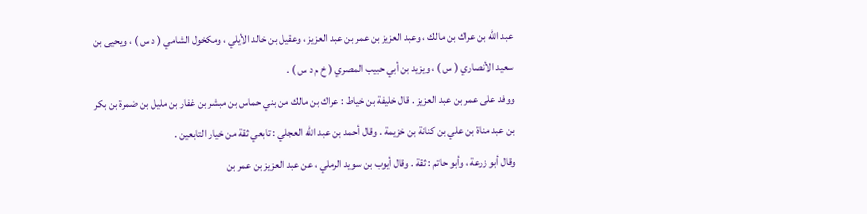عبد الله بن عراك بن مالك ، وعبد العزيز بن عمر بن عبد العزيز ، وعقيل بن خالد الأيلي ، ومكخول الشامي ( د س ) ، ويحيى بن سعيد الأنصاري ( س ) ، ويزيد بن أبي حبيب المصري ( خ م د س ) .
ووفد على عمر بن عبد العزيز . قال خليفة بن خياط : عراك بن مالك من بني حماس بن مبشر بن غفار بن مليل بن ضمرة بن بكر بن عبد مناة بن علي بن كنانة بن خزيمة . وقال أحمد بن عبد الله العجلي : تابعي ثقة من خيار التابعين .
وقال أبو زرعة ، وأبو حاتم : ثقة . وقال أيوب بن سويد الرملي ، عن عبد العزيز بن عمر بن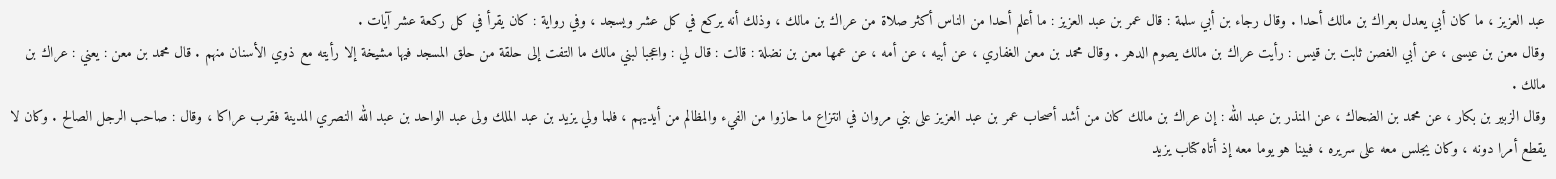عبد العزيز ، ما كان أبي يعدل بعراك بن مالك أحدا . وقال رجاء بن أبي سلمة : قال عمر بن عبد العزيز : ما أعلم أحدا من الناس أكثر صلاة من عراك بن مالك ، وذلك أنه يركع في كل عشر ويسجد ، وفي رواية : كان يقرأ في كل ركعة عشر آيات .
وقال معن بن عيسى ، عن أبي الغصن ثابت بن قيس : رأيت عراك بن مالك يصوم الدهر . وقال محمد بن معن الغفاري ، عن أبيه ، عن أمه ، عن عمها معن بن نضلة : قالت : قال لي : واعجبا لبني مالك ما التفت إلى حلقة من حلق المسجد فيها مشيخة إلا رأيته مع ذوي الأسنان منهم . قال محمد بن معن : يعني : عراك بن مالك .
وقال الزبير بن بكار ، عن محمد بن الضحاك ، عن المنذر بن عبد الله : إن عراك بن مالك كان من أشد أصحاب عمر بن عبد العزيز على بني مروان في انتزاع ما حازوا من الفيء والمظالم من أيديهم ، فلما ولي يزيد بن عبد الملك ولى عبد الواحد بن عبد الله النصري المدينة فقرب عراكا ، وقال : صاحب الرجل الصالح . وكان لا يقطع أمرا دونه ، وكان يجلس معه على سريره ، فبينا هو يوما معه إذ أتاه كتاب يزيد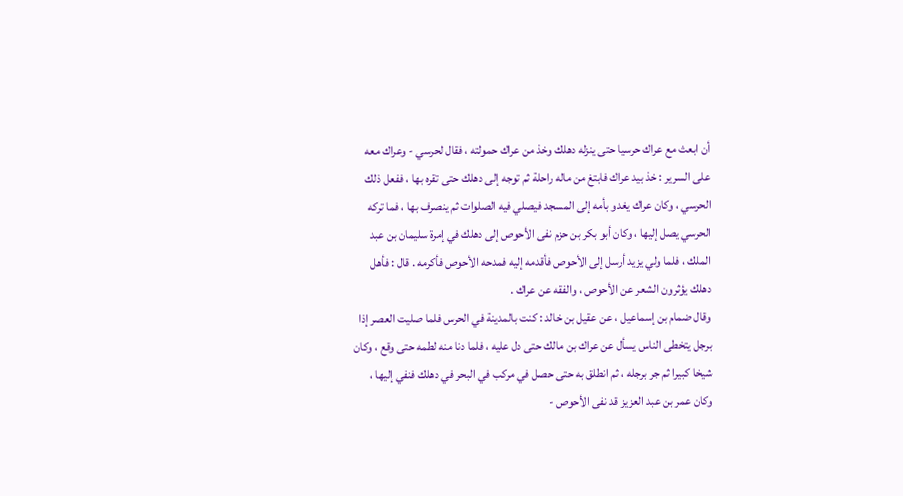أن ابعث مع عراك حرسيا حتى ينزله دهلك وخذ من عراك حمولته ، فقال لحرسي - وعراك معه على السرير : خذ بيد عراك فابتغ من ماله راحلة ثم توجه إلى دهلك حتى تقره بها ، ففعل ذلك الحرسي ، وكان عراك يغدو بأمه إلى المسجد فيصلي فيه الصلوات ثم ينصرف بها ، فما تركه الحرسي يصل إليها ، وكان أبو بكر بن حزم نفى الأحوص إلى دهلك في إمرة سليمان بن عبد الملك ، فلما ولي يزيد أرسل إلى الأحوص فأقدمه إليه فمدحه الأحوص فأكرمه . قال : فأهل دهلك يؤثرون الشعر عن الأحوص ، والفقه عن عراك .
وقال ضمام بن إسماعيل ، عن عقيل بن خالد : كنت بالمدينة في الحرس فلما صليت العصر إذا برجل يتخطى الناس يسأل عن عراك بن مالك حتى دل عليه ، فلما دنا منه لطمه حتى وقع ، وكان شيخا كبيرا ثم جر برجله ، ثم انطلق به حتى حصل في مركب في البحر في دهلك فنفي إليها ، وكان عمر بن عبد العزيز قد نفى الأحوص -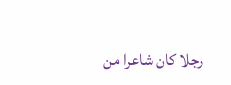رجلا كان شاعرا من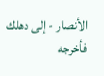الأنصار - إلى دهلك فأخرجه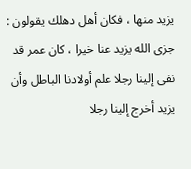يزيد منها ، فكان أهل دهلك يقولون : جزى الله يزيد عنا خيرا ، كان عمر قد نفى إلينا رجلا علم أولادنا الباطل وأن يزيد أخرج إلينا رجلا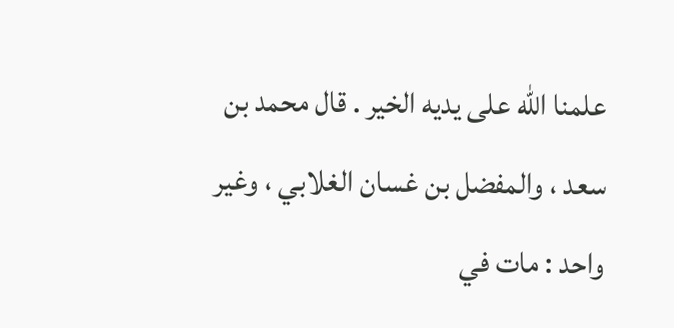علمنا الله على يديه الخير . قال محمد بن سعد ، والمفضل بن غسان الغلابي ، وغير واحد : مات في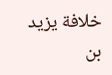خلافة يزيد بن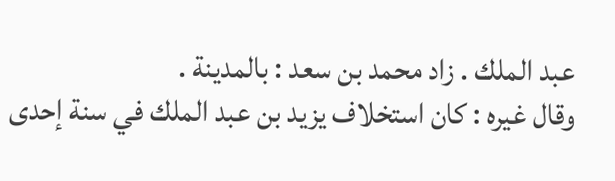عبد الملك . زاد محمد بن سعد : بالمدينة .
وقال غيره : كان استخلاف يزيد بن عبد الملك في سنة إحدى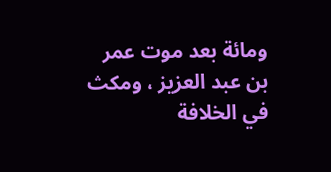ومائة بعد موت عمر بن عبد العزيز ، ومكث في الخلافة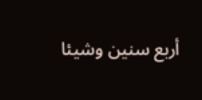أربع سنين وشيئا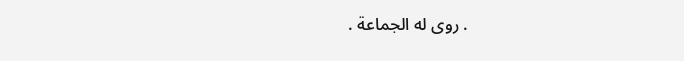. روى له الجماعة .